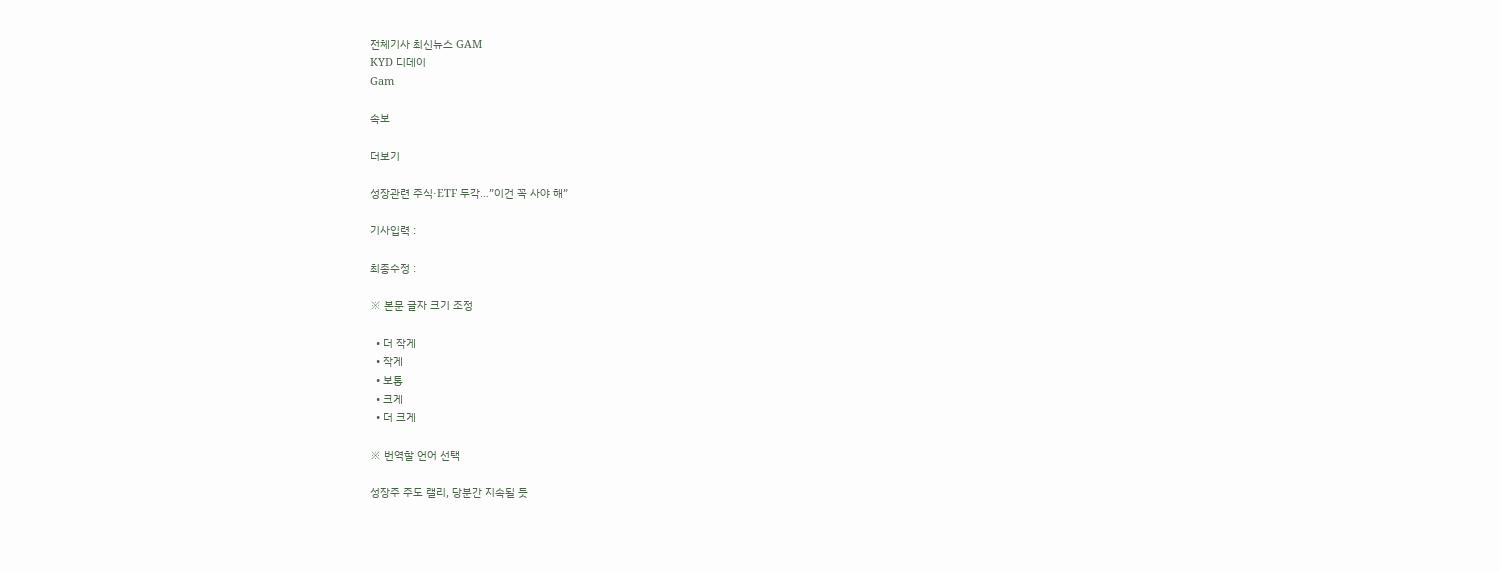전체기사 최신뉴스 GAM
KYD 디데이
Gam

속보

더보기

성장관련 주식·ETF 두각…”이건 꼭 사야 해”

기사입력 :

최종수정 :

※ 본문 글자 크기 조정

  • 더 작게
  • 작게
  • 보통
  • 크게
  • 더 크게

※ 번역할 언어 선택

성장주 주도 랠리, 당분간 지속될 듯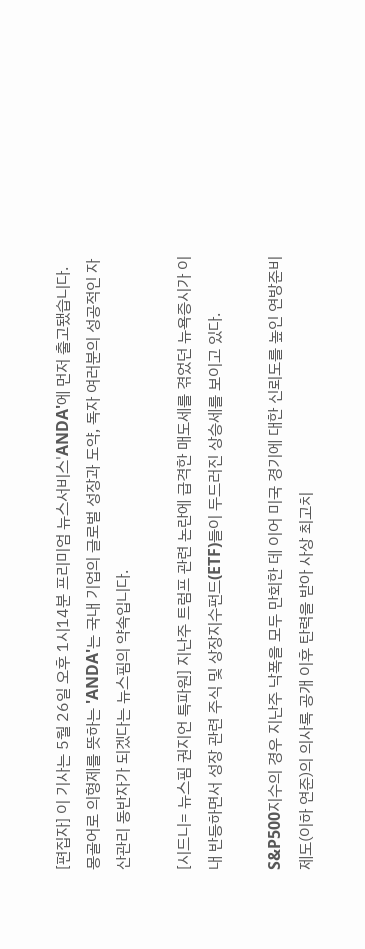[편집자] 이 기사는 5월 26일 오후 1시14분 프리미엄 뉴스서비스'ANDA'에 먼저 출고됐습니다. 몽골어로 의형제를 뜻하는 'ANDA'는 국내 기업의 글로벌 성장과 도약, 독자 여러분의 성공적인 자산관리 동반자가 되겠다는 뉴스핌의 약속입니다.

[시드니= 뉴스핌 권지언 특파원] 지난주 트럼프 관련 논란에 급격한 매도세를 겪었던 뉴욕증시가 이내 반등하면서 성장 관련 주식 및 상장지수펀드(ETF)들이 두드러진 상승세를 보이고 있다.

S&P500지수의 경우 지난주 낙폭을 모두 만회한 데 이어 미국 경기에 대한 신뢰도를 높인 연방준비제도(이하 연준)의 의사록 공개 이후 탄력을 받아 사상 최고치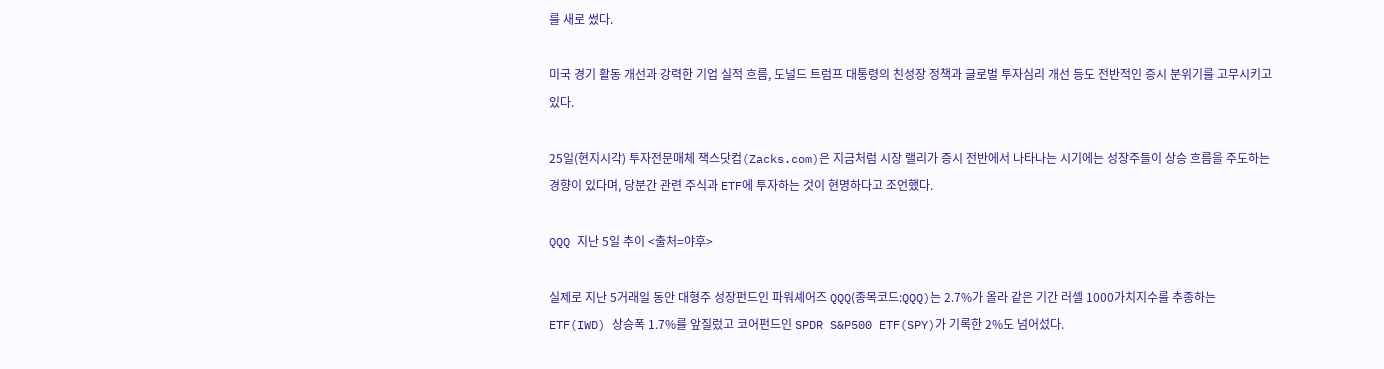를 새로 썼다.

미국 경기 활동 개선과 강력한 기업 실적 흐름, 도널드 트럼프 대통령의 친성장 정책과 글로벌 투자심리 개선 등도 전반적인 증시 분위기를 고무시키고 있다.

25일(현지시각) 투자전문매체 잭스닷컴(Zacks.com)은 지금처럼 시장 랠리가 증시 전반에서 나타나는 시기에는 성장주들이 상승 흐름을 주도하는 경향이 있다며, 당분간 관련 주식과 ETF에 투자하는 것이 현명하다고 조언했다.

QQQ 지난 5일 추이 <출처=야후>

실제로 지난 5거래일 동안 대형주 성장펀드인 파워셰어즈 QQQ(종목코드:QQQ)는 2.7%가 올라 같은 기간 러셀 1000가치지수를 추종하는 ETF(IWD) 상승폭 1.7%를 앞질렀고 코어펀드인 SPDR S&P500 ETF(SPY)가 기록한 2%도 넘어섰다.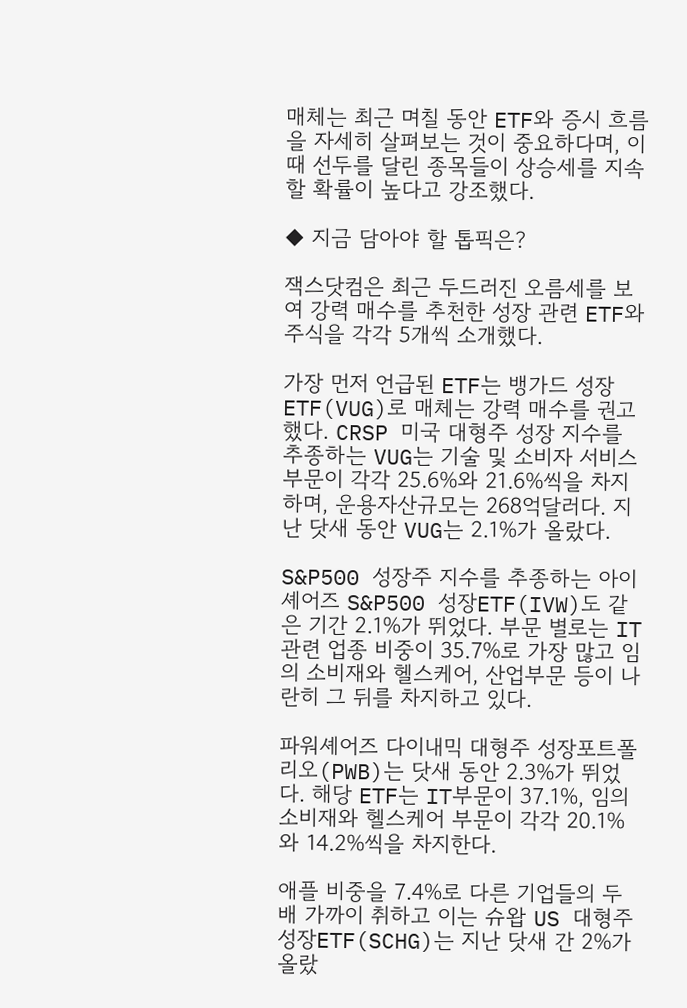매체는 최근 며칠 동안 ETF와 증시 흐름을 자세히 살펴보는 것이 중요하다며, 이 때 선두를 달린 종목들이 상승세를 지속할 확률이 높다고 강조했다.

◆ 지금 담아야 할 톱픽은?

잭스닷컴은 최근 두드러진 오름세를 보여 강력 매수를 추천한 성장 관련 ETF와 주식을 각각 5개씩 소개했다.

가장 먼저 언급된 ETF는 뱅가드 성장ETF(VUG)로 매체는 강력 매수를 권고했다. CRSP 미국 대형주 성장 지수를 추종하는 VUG는 기술 및 소비자 서비스 부문이 각각 25.6%와 21.6%씩을 차지하며, 운용자산규모는 268억달러다. 지난 닷새 동안 VUG는 2.1%가 올랐다.

S&P500 성장주 지수를 추종하는 아이셰어즈 S&P500 성장ETF(IVW)도 같은 기간 2.1%가 뛰었다. 부문 별로는 IT관련 업종 비중이 35.7%로 가장 많고 임의 소비재와 헬스케어, 산업부문 등이 나란히 그 뒤를 차지하고 있다.

파워셰어즈 다이내믹 대형주 성장포트폴리오(PWB)는 닷새 동안 2.3%가 뛰었다. 해당 ETF는 IT부문이 37.1%, 임의 소비재와 헬스케어 부문이 각각 20.1%와 14.2%씩을 차지한다.

애플 비중을 7.4%로 다른 기업들의 두 배 가까이 취하고 이는 슈왑 US 대형주 성장ETF(SCHG)는 지난 닷새 간 2%가 올랐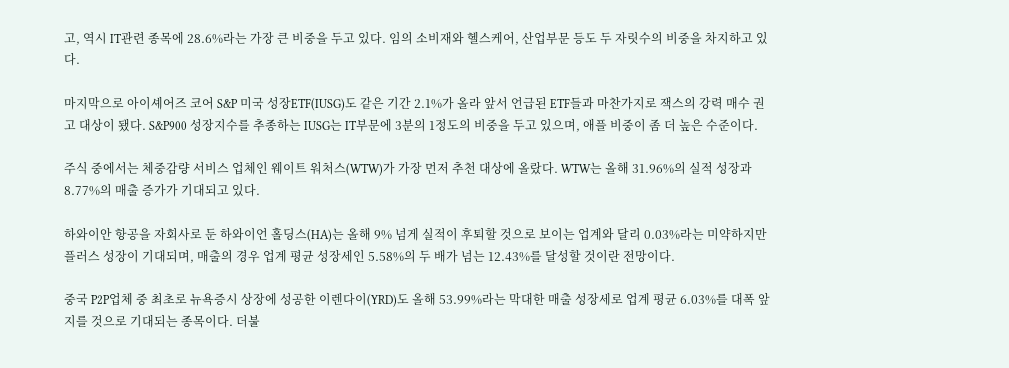고, 역시 IT관련 종목에 28.6%라는 가장 큰 비중을 두고 있다. 임의 소비재와 헬스케어, 산업부문 등도 두 자릿수의 비중을 차지하고 있다.

마지막으로 아이셰어즈 코어 S&P 미국 성장ETF(IUSG)도 같은 기간 2.1%가 올라 앞서 언급된 ETF들과 마찬가지로 잭스의 강력 매수 권고 대상이 됐다. S&P900 성장지수를 추종하는 IUSG는 IT부문에 3분의 1정도의 비중을 두고 있으며, 애플 비중이 좀 더 높은 수준이다.

주식 중에서는 체중감량 서비스 업체인 웨이트 워처스(WTW)가 가장 먼저 추천 대상에 올랐다. WTW는 올해 31.96%의 실적 성장과 8.77%의 매출 증가가 기대되고 있다.

하와이안 항공을 자회사로 둔 하와이언 홀딩스(HA)는 올해 9% 넘게 실적이 후퇴할 것으로 보이는 업계와 달리 0.03%라는 미약하지만 플러스 성장이 기대되며, 매출의 경우 업계 평균 성장세인 5.58%의 두 배가 넘는 12.43%를 달성할 것이란 전망이다.

중국 P2P업체 중 최초로 뉴욕증시 상장에 성공한 이렌다이(YRD)도 올해 53.99%라는 막대한 매출 성장세로 업계 평균 6.03%를 대폭 앞지를 것으로 기대되는 종목이다. 더불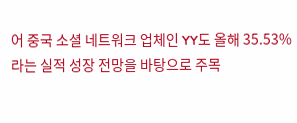어 중국 소셜 네트워크 업체인 YY도 올해 35.53%라는 실적 성장 전망을 바탕으로 주목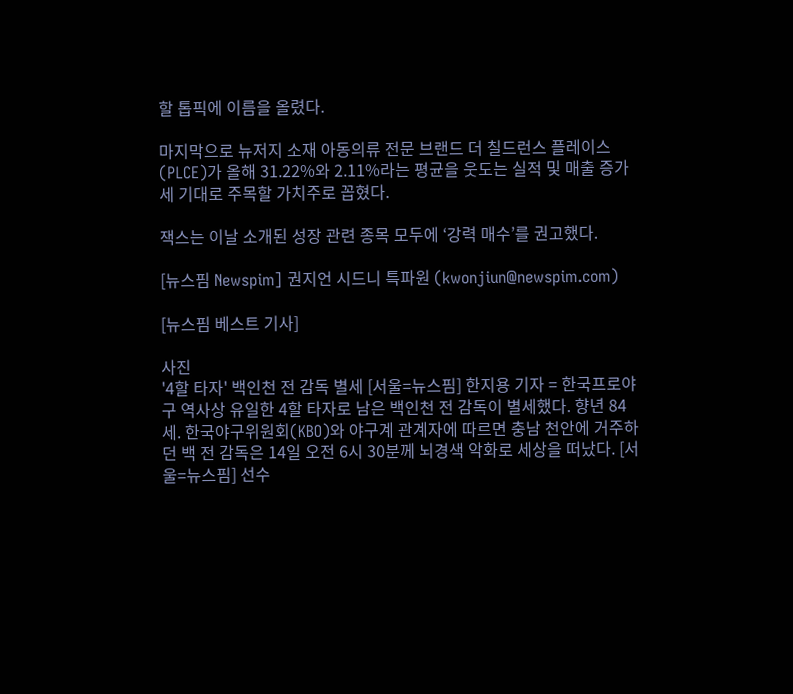할 톱픽에 이름을 올렸다.

마지막으로 뉴저지 소재 아동의류 전문 브랜드 더 칠드런스 플레이스(PLCE)가 올해 31.22%와 2.11%라는 평균을 웃도는 실적 및 매출 증가세 기대로 주목할 가치주로 꼽혔다.

잭스는 이날 소개된 성장 관련 종목 모두에 ‘강력 매수’를 권고했다.

[뉴스핌 Newspim] 권지언 시드니 특파원 (kwonjiun@newspim.com)

[뉴스핌 베스트 기사]

사진
'4할 타자' 백인천 전 감독 별세 [서울=뉴스핌] 한지용 기자 = 한국프로야구 역사상 유일한 4할 타자로 남은 백인천 전 감독이 별세했다. 향년 84세. 한국야구위원회(KBO)와 야구계 관계자에 따르면 충남 천안에 거주하던 백 전 감독은 14일 오전 6시 30분께 뇌경색 악화로 세상을 떠났다. [서울=뉴스핌] 선수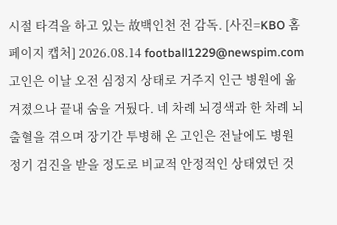시절 타격을 하고 있는 故백인천 전 감독. [사진=KBO 홈페이지 캡처] 2026.08.14 football1229@newspim.com 고인은 이날 오전 심정지 상태로 거주지 인근 병원에 옮겨졌으나 끝내 숨을 거뒀다. 네 차례 뇌경색과 한 차례 뇌출혈을 겪으며 장기간 투병해 온 고인은 전날에도 병원 정기 검진을 받을 정도로 비교적 안정적인 상태였던 것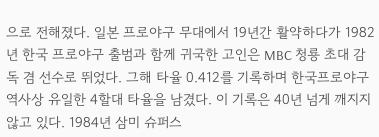으로 전해졌다. 일본 프로야구 무대에서 19년간 활약하다가 1982년 한국 프로야구 출범과 함께 귀국한 고인은 MBC 청룡 초대 감독 겸 선수로 뛰었다. 그해 타율 0.412를 기록하며 한국프로야구 역사상 유일한 4할대 타율을 남겼다. 이 기록은 40년 넘게 깨지지 않고 있다. 1984년 삼미 슈퍼스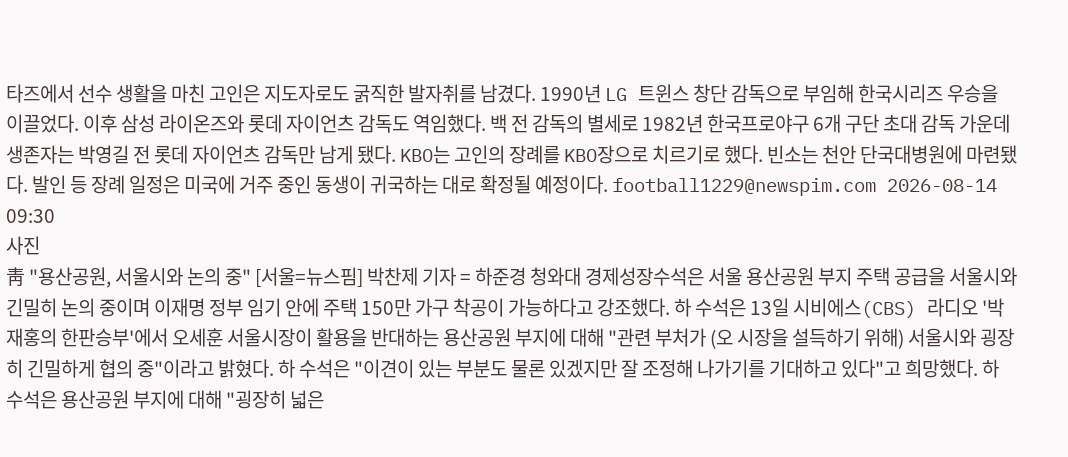타즈에서 선수 생활을 마친 고인은 지도자로도 굵직한 발자취를 남겼다. 1990년 LG 트윈스 창단 감독으로 부임해 한국시리즈 우승을 이끌었다. 이후 삼성 라이온즈와 롯데 자이언츠 감독도 역임했다. 백 전 감독의 별세로 1982년 한국프로야구 6개 구단 초대 감독 가운데 생존자는 박영길 전 롯데 자이언츠 감독만 남게 됐다. KBO는 고인의 장례를 KBO장으로 치르기로 했다. 빈소는 천안 단국대병원에 마련됐다. 발인 등 장례 일정은 미국에 거주 중인 동생이 귀국하는 대로 확정될 예정이다. football1229@newspim.com 2026-08-14 09:30
사진
靑 "용산공원, 서울시와 논의 중" [서울=뉴스핌] 박찬제 기자 = 하준경 청와대 경제성장수석은 서울 용산공원 부지 주택 공급을 서울시와 긴밀히 논의 중이며 이재명 정부 임기 안에 주택 150만 가구 착공이 가능하다고 강조했다. 하 수석은 13일 시비에스(CBS) 라디오 '박재홍의 한판승부'에서 오세훈 서울시장이 활용을 반대하는 용산공원 부지에 대해 "관련 부처가 (오 시장을 설득하기 위해) 서울시와 굉장히 긴밀하게 협의 중"이라고 밝혔다. 하 수석은 "이견이 있는 부분도 물론 있겠지만 잘 조정해 나가기를 기대하고 있다"고 희망했다. 하 수석은 용산공원 부지에 대해 "굉장히 넓은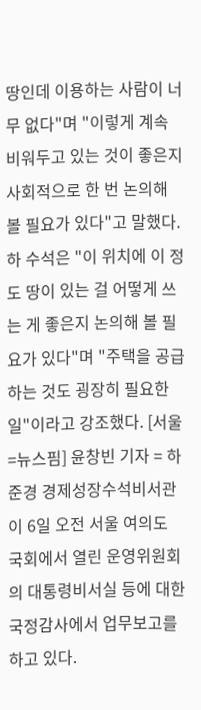땅인데 이용하는 사람이 너무 없다"며 "이렇게 계속 비워두고 있는 것이 좋은지 사회적으로 한 번 논의해 볼 필요가 있다"고 말했다. 하 수석은 "이 위치에 이 정도 땅이 있는 걸 어떻게 쓰는 게 좋은지 논의해 볼 필요가 있다"며 "주택을 공급하는 것도 굉장히 필요한 일"이라고 강조했다. [서울=뉴스핌] 윤창빈 기자 = 하준경 경제성장수석비서관이 6일 오전 서울 여의도 국회에서 열린 운영위원회의 대통령비서실 등에 대한 국정감사에서 업무보고를 하고 있다.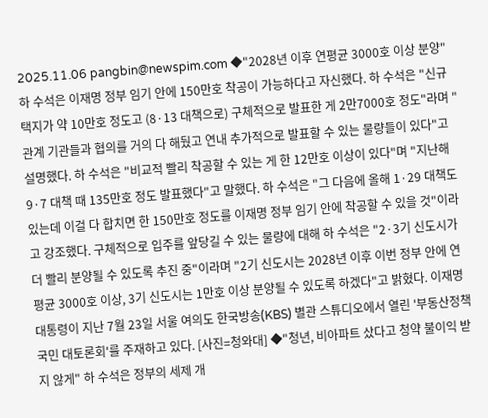2025.11.06 pangbin@newspim.com ◆"2028년 이후 연평균 3000호 이상 분양" 하 수석은 이재명 정부 임기 안에 150만호 착공이 가능하다고 자신했다. 하 수석은 "신규 택지가 약 10만호 정도고 (8·13 대책으로) 구체적으로 발표한 게 2만7000호 정도"라며 "관계 기관들과 협의를 거의 다 해뒀고 연내 추가적으로 발표할 수 있는 물량들이 있다"고 설명했다. 하 수석은 "비교적 빨리 착공할 수 있는 게 한 12만호 이상이 있다"며 "지난해 9·7 대책 때 135만호 정도 발표했다"고 말했다. 하 수석은 "그 다음에 올해 1·29 대책도 있는데 이걸 다 합치면 한 150만호 정도를 이재명 정부 임기 안에 착공할 수 있을 것"이라고 강조했다. 구체적으로 입주를 앞당길 수 있는 물량에 대해 하 수석은 "2·3기 신도시가 더 빨리 분양될 수 있도록 추진 중"이라며 "2기 신도시는 2028년 이후 이번 정부 안에 연평균 3000호 이상, 3기 신도시는 1만호 이상 분양될 수 있도록 하겠다"고 밝혔다. 이재명 대통령이 지난 7월 23일 서울 여의도 한국방송(KBS) 별관 스튜디오에서 열린 '부동산정책 국민 대토론회'를 주재하고 있다. [사진=청와대] ◆"청년, 비아파트 샀다고 청약 불이익 받지 않게" 하 수석은 정부의 세제 개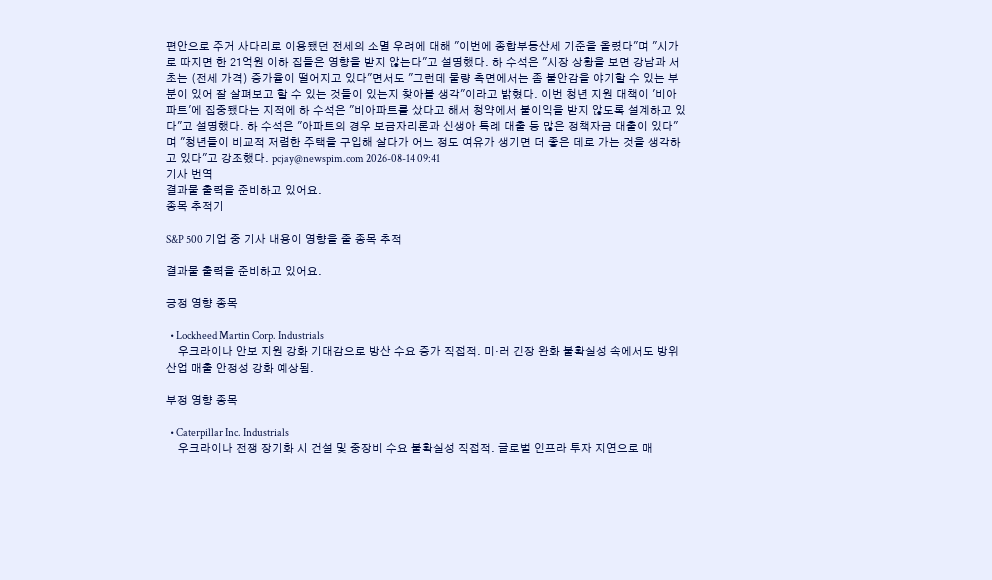편안으로 주거 사다리로 이용됐던 전세의 소멸 우려에 대해 "이번에 종합부동산세 기준을 올렸다"며 "시가로 따지면 한 21억원 이하 집들은 영향을 받지 않는다"고 설명했다. 하 수석은 "시장 상황을 보면 강남과 서초는 (전세 가격) 증가율이 떨어지고 있다"면서도 "그런데 물량 측면에서는 좀 불안감을 야기할 수 있는 부분이 있어 잘 살펴보고 할 수 있는 것들이 있는지 찾아볼 생각"이라고 밝혔다. 이번 청년 지원 대책이 '비아파트'에 집중됐다는 지적에 하 수석은 "비아파트를 샀다고 해서 청약에서 불이익을 받지 않도록 설계하고 있다"고 설명했다. 하 수석은 "아파트의 경우 보금자리론과 신생아 특례 대출 등 많은 정책자금 대출이 있다"며 "청년들이 비교적 저렴한 주택을 구입해 살다가 어느 정도 여유가 생기면 더 좋은 데로 가는 것을 생각하고 있다"고 강조했다. pcjay@newspim.com 2026-08-14 09:41
기사 번역
결과물 출력을 준비하고 있어요.
종목 추적기

S&P 500 기업 중 기사 내용이 영향을 줄 종목 추적

결과물 출력을 준비하고 있어요.

긍정 영향 종목

  • Lockheed Martin Corp. Industrials
    우크라이나 안보 지원 강화 기대감으로 방산 수요 증가 직접적. 미·러 긴장 완화 불확실성 속에서도 방위산업 매출 안정성 강화 예상됨.

부정 영향 종목

  • Caterpillar Inc. Industrials
    우크라이나 전쟁 장기화 시 건설 및 중장비 수요 불확실성 직접적. 글로벌 인프라 투자 지연으로 매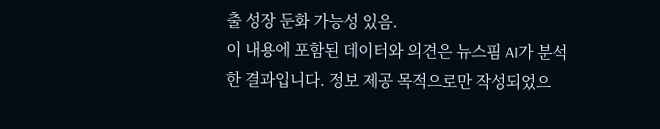출 성장 둔화 가능성 있음.
이 내용에 포함된 데이터와 의견은 뉴스핌 AI가 분석한 결과입니다. 정보 제공 목적으로만 작성되었으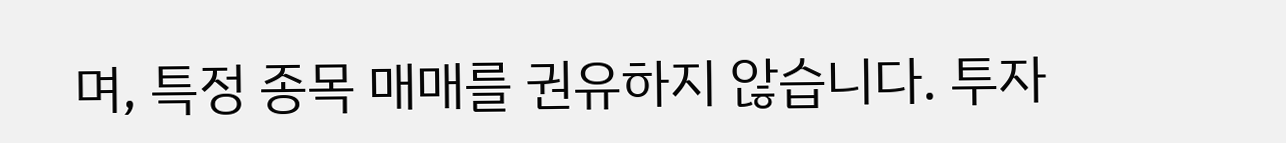며, 특정 종목 매매를 권유하지 않습니다. 투자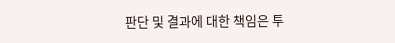판단 및 결과에 대한 책임은 투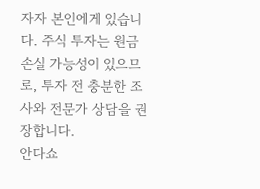자자 본인에게 있습니다. 주식 투자는 원금 손실 가능성이 있으므로, 투자 전 충분한 조사와 전문가 상담을 권장합니다.
안다쇼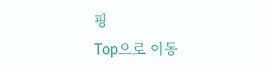핑
Top으로 이동